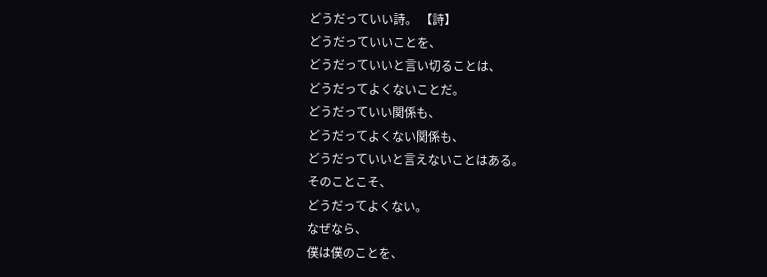どうだっていい詩。 【詩】
どうだっていいことを、
どうだっていいと言い切ることは、
どうだってよくないことだ。
どうだっていい関係も、
どうだってよくない関係も、
どうだっていいと言えないことはある。
そのことこそ、
どうだってよくない。
なぜなら、
僕は僕のことを、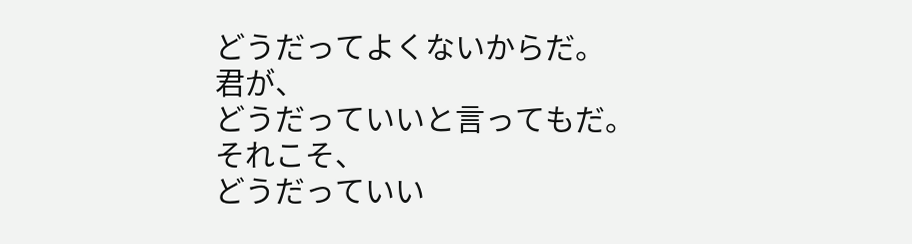どうだってよくないからだ。
君が、
どうだっていいと言ってもだ。
それこそ、
どうだっていい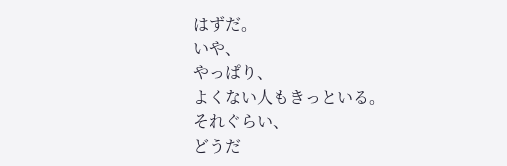はずだ。
いや、
やっぱり、
よくない人もきっといる。
それぐらい、
どうだ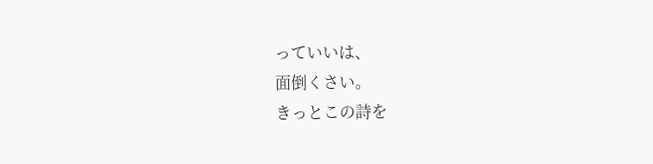っていいは、
面倒くさい。
きっとこの詩を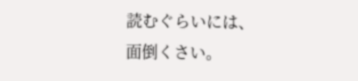読むぐらいには、
面倒くさい。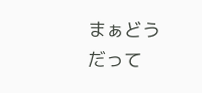まぁどうだって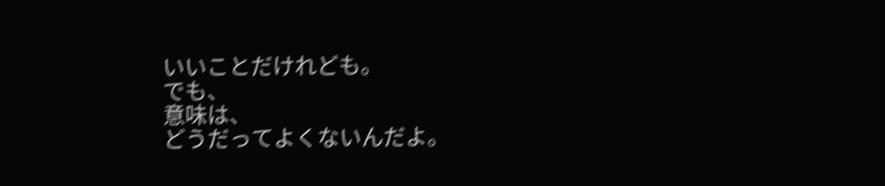いいことだけれども。
でも、
意味は、
どうだってよくないんだよ。